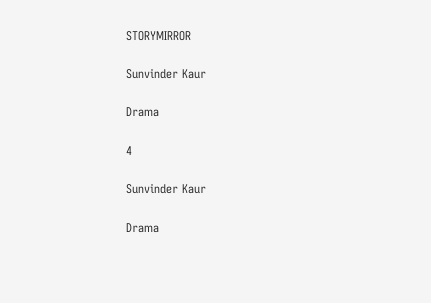STORYMIRROR

Sunvinder Kaur

Drama

4

Sunvinder Kaur

Drama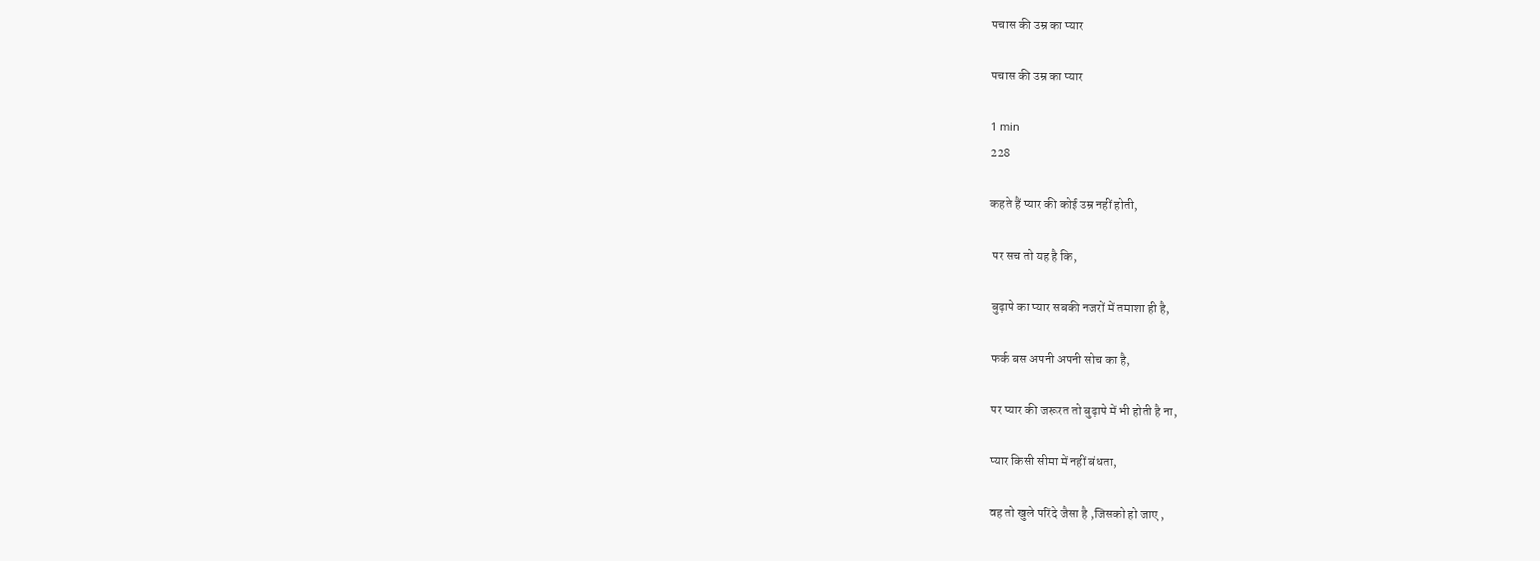पचास की उम्र का प्यार

पचास की उम्र का प्यार

1 min
228

कहते हैं प्यार की कोई उम्र नहीं होती,

 पर सच तो यह है कि,

 बुढ़ापे का प्यार सबकी नजरों में तमाशा ही है,

 फर्क बस अपनी अपनी सोच का है,

 पर प्यार की जरूरत तो बुढ़ापे में भी होती है ना,

 प्यार किसी सीमा में नहीं बंधता,

 वह तो खुले परिंदे जैसा है ,जिसको हो जाए ,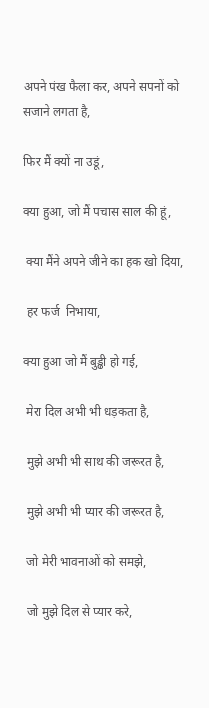अपने पंख फैला कर, अपने सपनों को सजाने लगता है,

फिर मैं क्यों ना उडूं,

क्या हुआ, जो मैं पचास साल की हूं,

 क्या मैंने अपने जीने का हक खो दिया,

 हर फर्ज  निभाया,

क्या हुआ जो मैं बुड्ढी हो गई,

 मेरा दिल अभी भी धड़कता है,

 मुझे अभी भी साथ की जरूरत है,

 मुझे अभी भी प्यार की जरूरत है,

 जो मेरी भावनाओं को समझे,

 जो मुझे दिल से प्यार करे,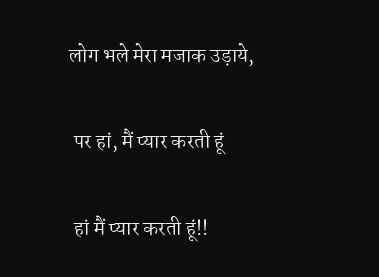लोग भले मेरा मजाक उड़ाये,

 पर हां, मैं प्यार करती हूं

 हां मैं प्यार करती हूं!!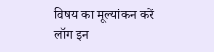विषय का मूल्यांकन करें
लॉग इन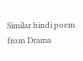Similar hindi poem from Drama